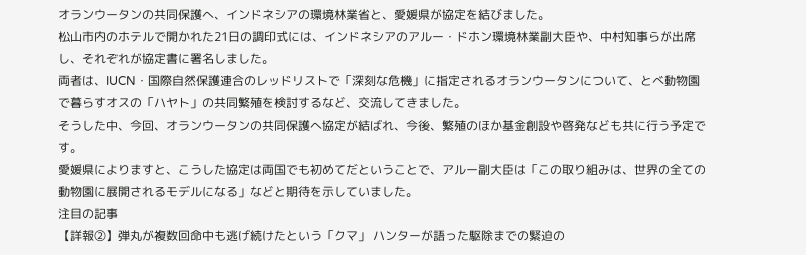オランウータンの共同保護へ、インドネシアの環境林業省と、愛媛県が協定を結びました。
松山市内のホテルで開かれた21日の調印式には、インドネシアのアルー・ドホン環境林業副大臣や、中村知事らが出席し、それぞれが協定書に署名しました。
両者は、IUCN・国際自然保護連合のレッドリストで「深刻な危機」に指定されるオランウータンについて、とべ動物園で暮らすオスの「ハヤト」の共同繁殖を検討するなど、交流してきました。
そうした中、今回、オランウータンの共同保護へ協定が結ばれ、今後、繁殖のほか基金創設や啓発なども共に行う予定です。
愛媛県によりますと、こうした協定は両国でも初めてだということで、アルー副大臣は「この取り組みは、世界の全ての動物園に展開されるモデルになる」などと期待を示していました。
注目の記事
【詳報②】弾丸が複数回命中も逃げ続けたという「クマ」 ハンターが語った駆除までの緊迫の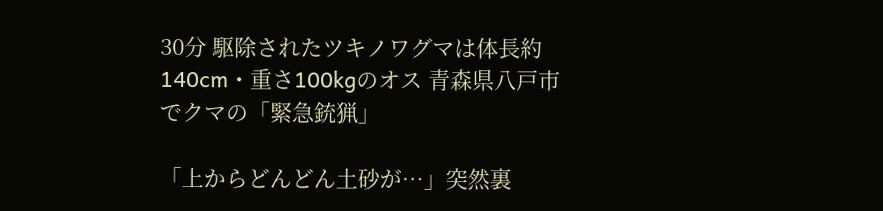30分 駆除されたツキノワグマは体長約140cm・重さ100kgのオス 青森県八戸市でクマの「緊急銃猟」

「上からどんどん土砂が…」突然裏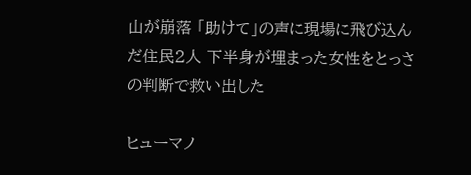山が崩落 「助けて」の声に現場に飛び込んだ住民2人 下半身が埋まった女性をとっさの判断で救い出した

ヒューマノ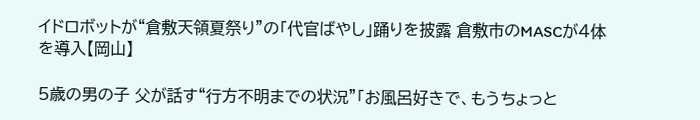イドロボットが“倉敷天領夏祭り”の「代官ばやし」踊りを披露 倉敷市のMASCが4体を導入【岡山】

5歳の男の子 父が話す“行方不明までの状況”「お風呂好きで、もうちょっと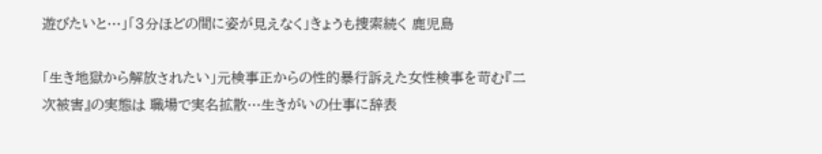遊びたいと…」「3分ほどの間に姿が見えなく」きょうも捜索続く 鹿児島

「生き地獄から解放されたい」元検事正からの性的暴行訴えた女性検事を苛む『二次被害』の実態は 職場で実名拡散…生きがいの仕事に辞表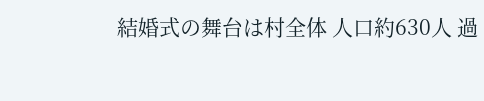結婚式の舞台は村全体 人口約630人 過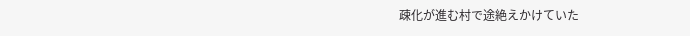疎化が進む村で途絶えかけていた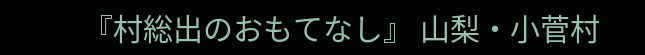『村総出のおもてなし』 山梨・小菅村